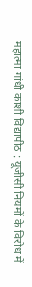महात्मा गांधी काशी विद्यापीठ : यूजीसी नियमों के विरोध में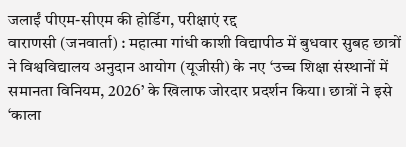जलाईं पीएम-सीएम की होर्डिग, परीक्षाएं रद्द
वाराणसी (जनवार्ता) : महात्मा गांधी काशी विद्यापीठ में बुधवार सुबह छात्रों ने विश्वविद्यालय अनुदान आयोग (यूजीसी) के नए ‘उच्च शिक्षा संस्थानों में समानता विनियम, 2026’ के खिलाफ जोरदार प्रदर्शन किया। छात्रों ने इसे ‘काला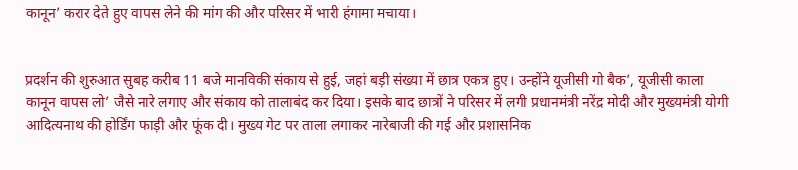कानून’ करार देते हुए वापस लेने की मांग की और परिसर में भारी हंगामा मचाया।


प्रदर्शन की शुरुआत सुबह करीब 11 बजे मानविकी संकाय से हुई, जहां बड़ी संख्या में छात्र एकत्र हुए। उन्होंने यूजीसी गो बैक’, यूजीसी काला कानून वापस लो’ जैसे नारे लगाए और संकाय को तालाबंद कर दिया। इसके बाद छात्रों ने परिसर में लगी प्रधानमंत्री नरेंद्र मोदी और मुख्यमंत्री योगी आदित्यनाथ की होर्डिंग फाड़ी और फूंक दी। मुख्य गेट पर ताला लगाकर नारेबाजी की गई और प्रशासनिक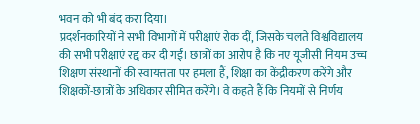भवन को भी बंद करा दिया।
प्रदर्शनकारियों ने सभी विभागों में परीक्षाएं रोक दीं, जिसके चलते विश्वविद्यालय की सभी परीक्षाएं रद्द कर दी गईं। छात्रों का आरोप है कि नए यूजीसी नियम उच्च शिक्षण संस्थानों की स्वायत्तता पर हमला हैं, शिक्षा का केंद्रीकरण करेंगे और शिक्षकों-छात्रों के अधिकार सीमित करेंगे। वे कहते हैं कि नियमों से निर्णय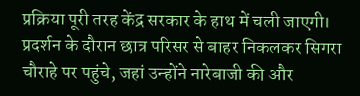प्रक्रिया पूरी तरह केंद्र सरकार के हाथ में चली जाएगी।
प्रदर्शन के दौरान छात्र परिसर से बाहर निकलकर सिगरा चौराहे पर पहुंचे, जहां उन्होंने नारेबाजी की और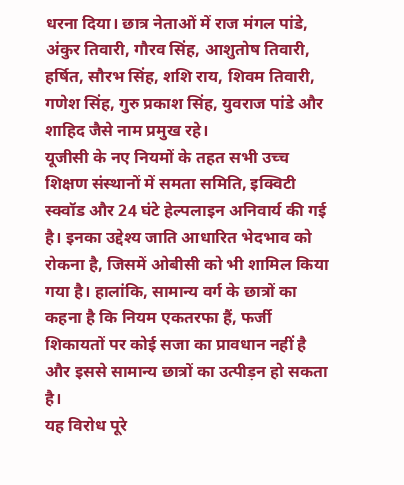धरना दिया। छात्र नेताओं में राज मंगल पांडे, अंकुर तिवारी, गौरव सिंह, आशुतोष तिवारी, हर्षित, सौरभ सिंह, शशि राय, शिवम तिवारी, गणेश सिंह, गुरु प्रकाश सिंह, युवराज पांडे और शाहिद जैसे नाम प्रमुख रहे।
यूजीसी के नए नियमों के तहत सभी उच्च शिक्षण संस्थानों में समता समिति, इक्विटी स्क्वॉड और 24 घंटे हेल्पलाइन अनिवार्य की गई है। इनका उद्देश्य जाति आधारित भेदभाव को रोकना है, जिसमें ओबीसी को भी शामिल किया गया है। हालांकि, सामान्य वर्ग के छात्रों का कहना है कि नियम एकतरफा हैं, फर्जी शिकायतों पर कोई सजा का प्रावधान नहीं है और इससे सामान्य छात्रों का उत्पीड़न हो सकता है।
यह विरोध पूरे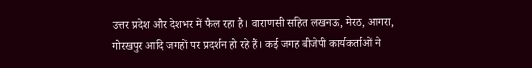उत्तर प्रदेश और देशभर में फैल रहा है। वाराणसी सहित लखनऊ, मेरठ, आगरा, गोरखपुर आदि जगहों पर प्रदर्शन हो रहे हैं। कई जगह बीजेपी कार्यकर्ताओं ने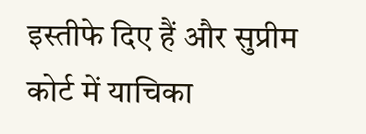इस्तीफे दिए हैं और सुप्रीम कोर्ट में याचिका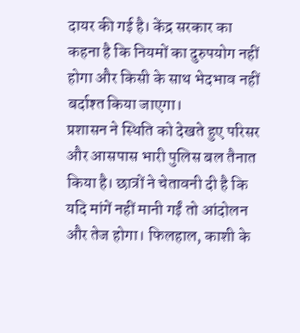दायर की गई है। केंद्र सरकार का कहना है कि नियमों का दुरुपयोग नहीं होगा और किसी के साथ भेदभाव नहीं बर्दाश्त किया जाएगा।
प्रशासन ने स्थिति को देखते हुए परिसर और आसपास भारी पुलिस बल तैनात किया है। छात्रों ने चेतावनी दी है कि यदि मांगें नहीं मानी गईं तो आंदोलन और तेज होगा। फिलहाल, काशी के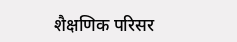शैक्षणिक परिसर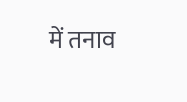में तनाव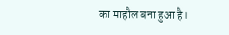का माहौल बना हुआ है।